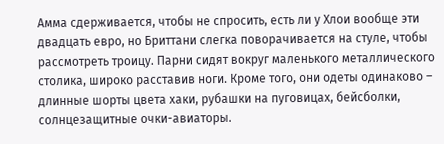Амма сдерживается, чтобы не спросить, есть ли у Хлои вообще эти двадцать евро, но Бриттани слегка поворачивается на стуле, чтобы рассмотреть троицу. Парни сидят вокруг маленького металлического столика, широко расставив ноги. Кроме того, они одеты одинаково – длинные шорты цвета хаки, рубашки на пуговицах, бейсболки, солнцезащитные очки-авиаторы.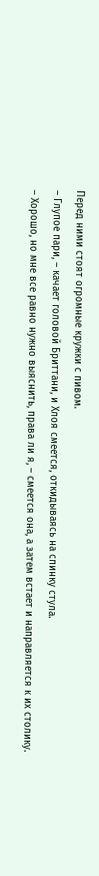Перед ними стоят огромные кружки с пивом.
– Глупое пари, – качает головой Бриттани, и Хлоя смеется, откидываясь на спинку стула.
– Хорошо, но мне все равно нужно выяснить, права ли я, – смеется она, а затем встает и направляется к их столику.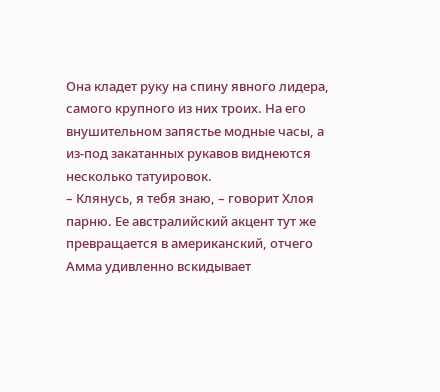Она кладет руку на спину явного лидера, самого крупного из них троих. На его внушительном запястье модные часы, а из-под закатанных рукавов виднеются несколько татуировок.
– Клянусь, я тебя знаю, – говорит Хлоя парню. Ее австралийский акцент тут же превращается в американский, отчего Амма удивленно вскидывает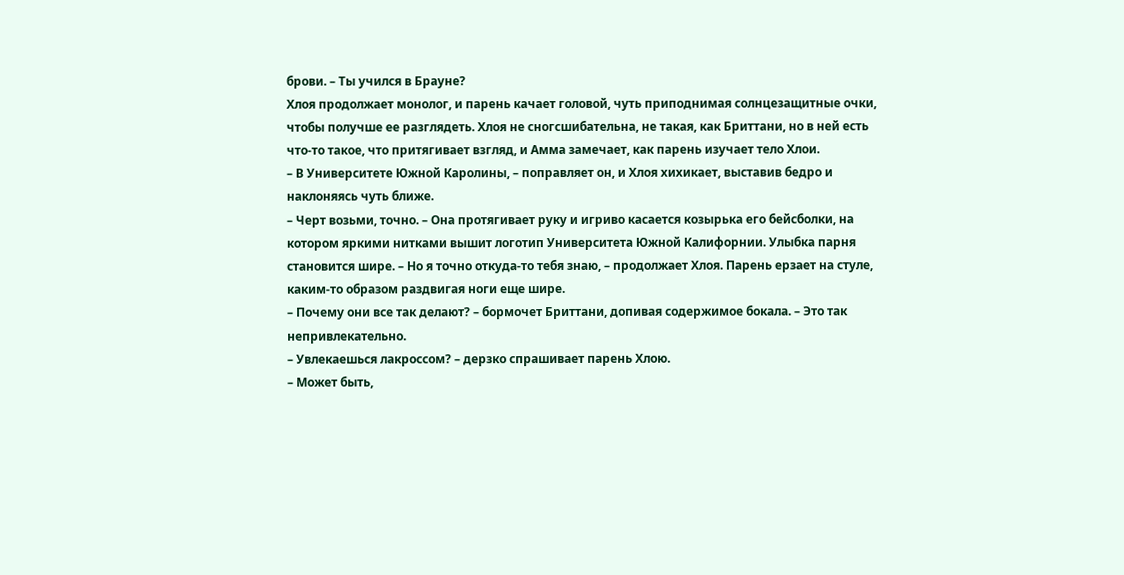брови. – Ты учился в Брауне?
Хлоя продолжает монолог, и парень качает головой, чуть приподнимая солнцезащитные очки, чтобы получше ее разглядеть. Хлоя не сногсшибательна, не такая, как Бриттани, но в ней есть что-то такое, что притягивает взгляд, и Амма замечает, как парень изучает тело Хлои.
– В Университете Южной Каролины, – поправляет он, и Хлоя хихикает, выставив бедро и наклоняясь чуть ближе.
– Черт возьми, точно. – Она протягивает руку и игриво касается козырька его бейсболки, на котором яркими нитками вышит логотип Университета Южной Калифорнии. Улыбка парня становится шире. – Но я точно откуда-то тебя знаю, – продолжает Хлоя. Парень ерзает на стуле, каким-то образом раздвигая ноги еще шире.
– Почему они все так делают? – бормочет Бриттани, допивая содержимое бокала. – Это так непривлекательно.
– Увлекаешься лакроссом? – дерзко спрашивает парень Хлою.
– Может быть,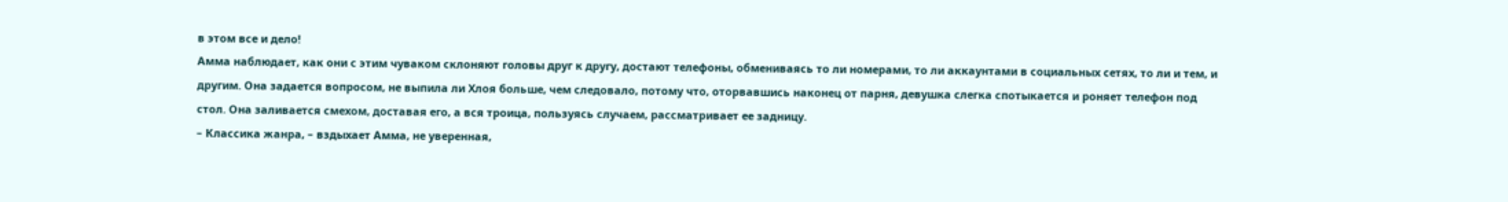в этом все и дело!
Амма наблюдает, как они с этим чуваком склоняют головы друг к другу, достают телефоны, обмениваясь то ли номерами, то ли аккаунтами в социальных сетях, то ли и тем, и другим. Она задается вопросом, не выпила ли Хлоя больше, чем следовало, потому что, оторвавшись наконец от парня, девушка слегка спотыкается и роняет телефон под стол. Она заливается смехом, доставая его, а вся троица, пользуясь случаем, рассматривает ее задницу.
– Классика жанра, – вздыхает Амма, не уверенная,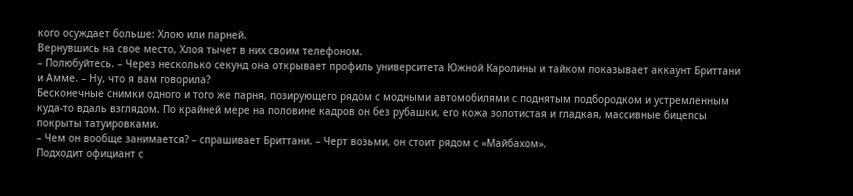кого осуждает больше: Хлою или парней.
Вернувшись на свое место, Хлоя тычет в них своим телефоном.
– Полюбуйтесь. – Через несколько секунд она открывает профиль университета Южной Каролины и тайком показывает аккаунт Бриттани и Амме. – Ну, что я вам говорила?
Бесконечные снимки одного и того же парня, позирующего рядом с модными автомобилями с поднятым подбородком и устремленным куда-то вдаль взглядом. По крайней мере на половине кадров он без рубашки, его кожа золотистая и гладкая, массивные бицепсы покрыты татуировками.
– Чем он вообще занимается? – спрашивает Бриттани. – Черт возьми, он стоит рядом с «Майбахом».
Подходит официант с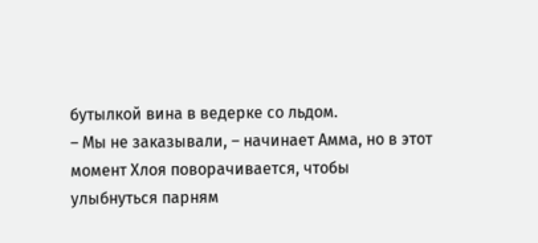бутылкой вина в ведерке со льдом.
– Мы не заказывали, – начинает Амма, но в этот момент Хлоя поворачивается, чтобы улыбнуться парням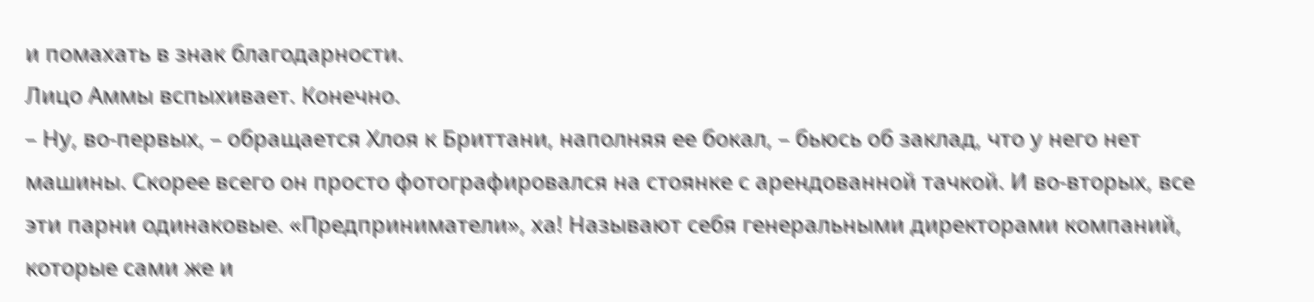и помахать в знак благодарности.
Лицо Аммы вспыхивает. Конечно.
– Ну, во-первых, – обращается Хлоя к Бриттани, наполняя ее бокал, – бьюсь об заклад, что у него нет машины. Скорее всего он просто фотографировался на стоянке с арендованной тачкой. И во-вторых, все эти парни одинаковые. «Предприниматели», ха! Называют себя генеральными директорами компаний, которые сами же и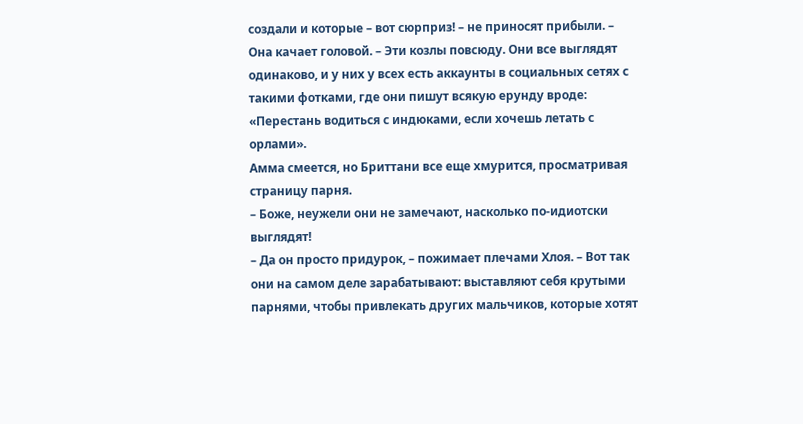создали и которые – вот сюрприз! – не приносят прибыли. – Она качает головой. – Эти козлы повсюду. Они все выглядят одинаково, и у них у всех есть аккаунты в социальных сетях с такими фотками, где они пишут всякую ерунду вроде: «Перестань водиться с индюками, если хочешь летать с орлами».
Амма смеется, но Бриттани все еще хмурится, просматривая страницу парня.
– Боже, неужели они не замечают, насколько по-идиотски выглядят!
– Да он просто придурок, – пожимает плечами Хлоя. – Вот так они на самом деле зарабатывают: выставляют себя крутыми парнями, чтобы привлекать других мальчиков, которые хотят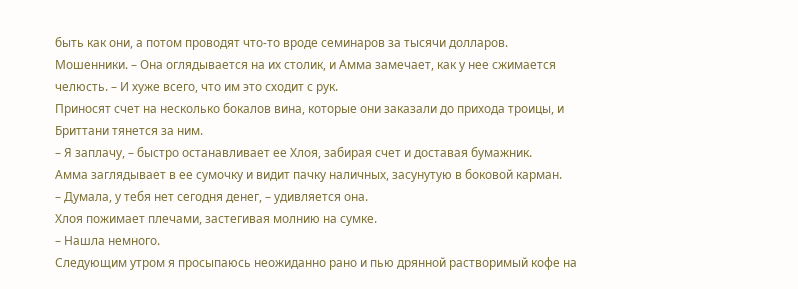быть как они, а потом проводят что-то вроде семинаров за тысячи долларов. Мошенники. – Она оглядывается на их столик, и Амма замечает, как у нее сжимается челюсть. – И хуже всего, что им это сходит с рук.
Приносят счет на несколько бокалов вина, которые они заказали до прихода троицы, и Бриттани тянется за ним.
– Я заплачу, – быстро останавливает ее Хлоя, забирая счет и доставая бумажник.
Амма заглядывает в ее сумочку и видит пачку наличных, засунутую в боковой карман.
– Думала, у тебя нет сегодня денег, – удивляется она.
Хлоя пожимает плечами, застегивая молнию на сумке.
– Нашла немного.
Следующим утром я просыпаюсь неожиданно рано и пью дрянной растворимый кофе на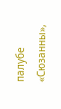палубе «Сюзанны»,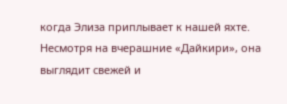когда Элиза приплывает к нашей яхте. Несмотря на вчерашние «Дайкири», она выглядит свежей и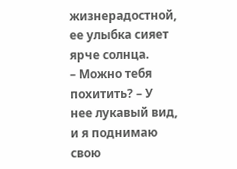жизнерадостной, ее улыбка сияет ярче солнца.
– Можно тебя похитить? – У нее лукавый вид, и я поднимаю свою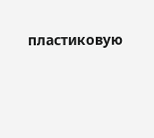пластиковую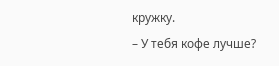кружку.
– У тебя кофе лучше?